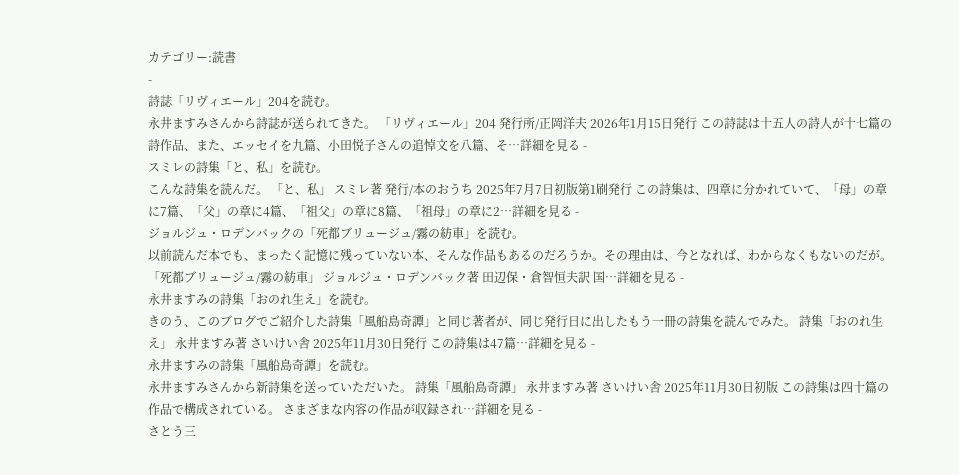カテゴリー:読書
-
詩誌「リヴィエール」204を読む。
永井ますみさんから詩誌が送られてきた。 「リヴィエール」204 発行所/正岡洋夫 2026年1月15日発行 この詩誌は十五人の詩人が十七篇の詩作品、また、エッセイを九篇、小田悦子さんの追悼文を八篇、そ…詳細を見る -
スミレの詩集「と、私」を読む。
こんな詩集を読んだ。 「と、私」 スミレ著 発行/本のおうち 2025年7月7日初版第1刷発行 この詩集は、四章に分かれていて、「母」の章に7篇、「父」の章に4篇、「祖父」の章に8篇、「祖母」の章に2…詳細を見る -
ジョルジュ・ロデンバックの「死都ブリュージュ/霧の紡車」を読む。
以前読んだ本でも、まったく記憶に残っていない本、そんな作品もあるのだろうか。その理由は、今となれば、わからなくもないのだが。 「死都ブリュージュ/霧の紡車」 ジョルジュ・ロデンバック著 田辺保・倉智恒夫訳 国…詳細を見る -
永井ますみの詩集「おのれ生え」を読む。
きのう、このブログでご紹介した詩集「風船島奇譚」と同じ著者が、同じ発行日に出したもう一冊の詩集を読んでみた。 詩集「おのれ生え」 永井ますみ著 さいけい舎 2025年11月30日発行 この詩集は47篇…詳細を見る -
永井ますみの詩集「風船島奇譚」を読む。
永井ますみさんから新詩集を送っていただいた。 詩集「風船島奇譚」 永井ますみ著 さいけい舎 2025年11月30日初版 この詩集は四十篇の作品で構成されている。 さまざまな内容の作品が収録され…詳細を見る -
さとう三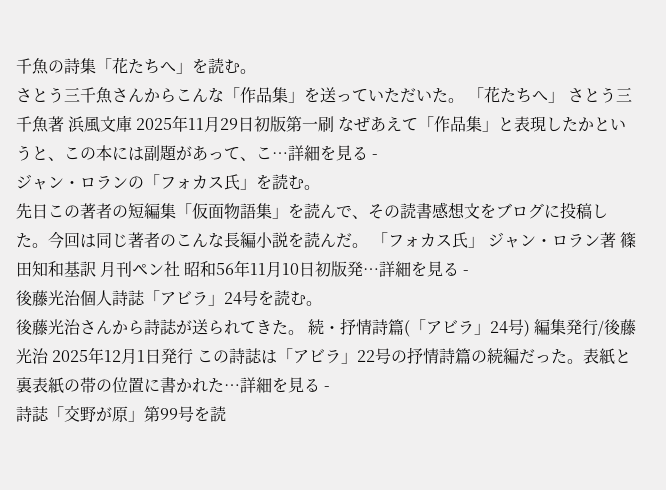千魚の詩集「花たちへ」を読む。
さとう三千魚さんからこんな「作品集」を送っていただいた。 「花たちへ」 さとう三千魚著 浜風文庫 2025年11月29日初版第一刷 なぜあえて「作品集」と表現したかというと、この本には副題があって、こ…詳細を見る -
ジャン・ロランの「フォカス氏」を読む。
先日この著者の短編集「仮面物語集」を読んで、その読書感想文をブログに投稿した。今回は同じ著者のこんな長編小説を読んだ。 「フォカス氏」 ジャン・ロラン著 篠田知和基訳 月刊ペン社 昭和56年11月10日初版発…詳細を見る -
後藤光治個人詩誌「アビラ」24号を読む。
後藤光治さんから詩誌が送られてきた。 続・抒情詩篇(「アビラ」24号) 編集発行/後藤光治 2025年12月1日発行 この詩誌は「アビラ」22号の抒情詩篇の続編だった。表紙と裏表紙の帯の位置に書かれた…詳細を見る -
詩誌「交野が原」第99号を読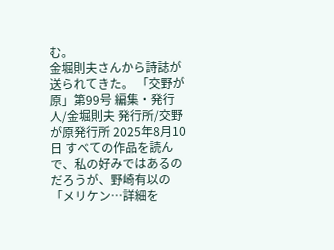む。
金堀則夫さんから詩誌が送られてきた。 「交野が原」第99号 編集・発行人/金堀則夫 発行所/交野が原発行所 2025年8月10日 すべての作品を読んで、私の好みではあるのだろうが、野崎有以の「メリケン…詳細を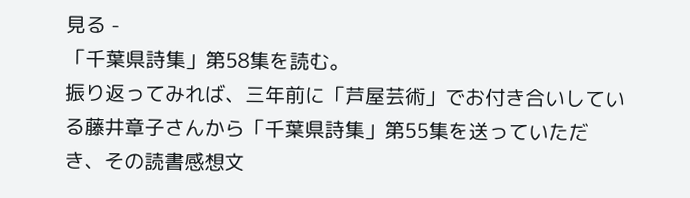見る -
「千葉県詩集」第58集を読む。
振り返ってみれば、三年前に「芦屋芸術」でお付き合いしている藤井章子さんから「千葉県詩集」第55集を送っていただき、その読書感想文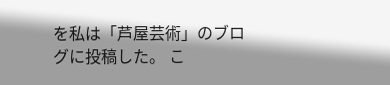を私は「芦屋芸術」のブログに投稿した。 こ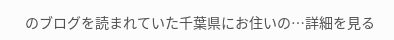のブログを読まれていた千葉県にお住いの…詳細を見る